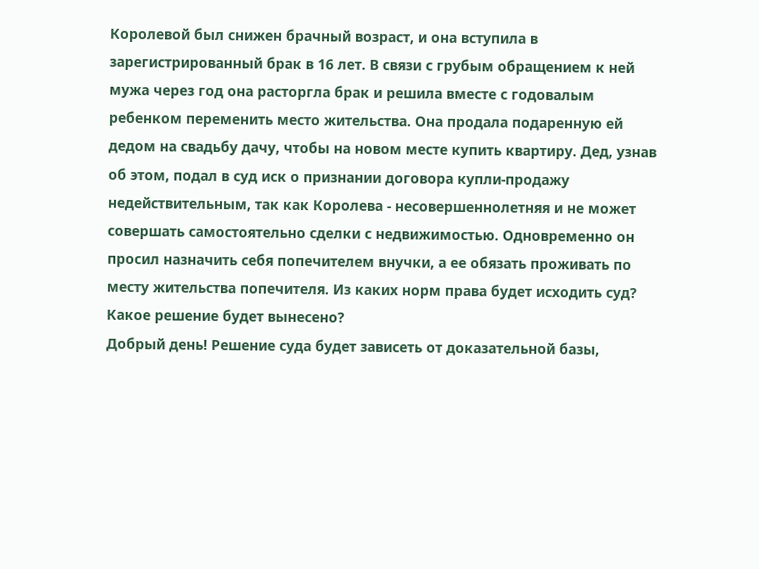Королевой был снижен брачный возраст, и она вступила в зарегистрированный брак в 16 лет. В связи с грубым обращением к ней мужа через год она расторгла брак и решила вместе с годовалым ребенком переменить место жительства. Она продала подаренную ей дедом на свадьбу дачу, чтобы на новом месте купить квартиру. Дед, узнав об этом, подал в суд иск о признании договора купли-продажу недействительным, так как Королева - несовершеннолетняя и не может совершать самостоятельно сделки с недвижимостью. Одновременно он просил назначить себя попечителем внучки, а ее обязать проживать по месту жительства попечителя. Из каких норм права будет исходить суд? Какое решение будет вынесено?
Добрый день! Решение суда будет зависеть от доказательной базы,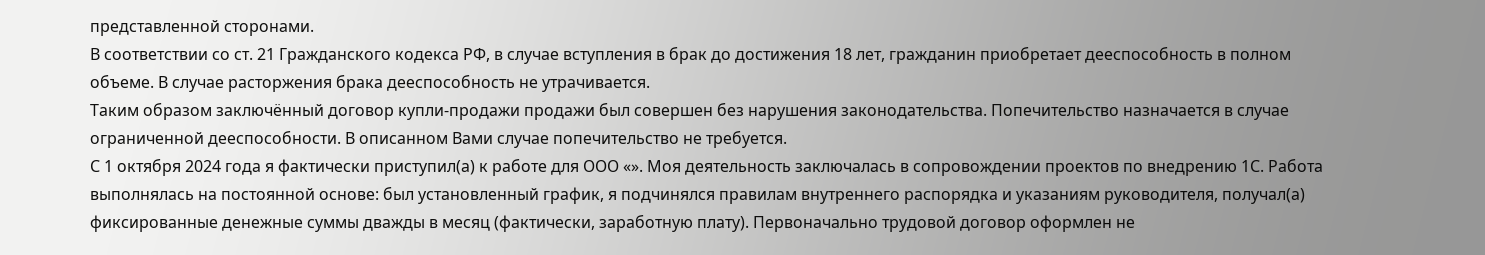представленной сторонами.
В соответствии со ст. 21 Гражданского кодекса РФ, в случае вступления в брак до достижения 18 лет, гражданин приобретает дееспособность в полном объеме. В случае расторжения брака дееспособность не утрачивается.
Таким образом заключённый договор купли-продажи продажи был совершен без нарушения законодательства. Попечительство назначается в случае ограниченной дееспособности. В описанном Вами случае попечительство не требуется.
С 1 октября 2024 года я фактически приступил(а) к работе для ООО «». Моя деятельность заключалась в сопровождении проектов по внедрению 1С. Работа выполнялась на постоянной основе: был установленный график, я подчинялся правилам внутреннего распорядка и указаниям руководителя, получал(а) фиксированные денежные суммы дважды в месяц (фактически, заработную плату). Первоначально трудовой договор оформлен не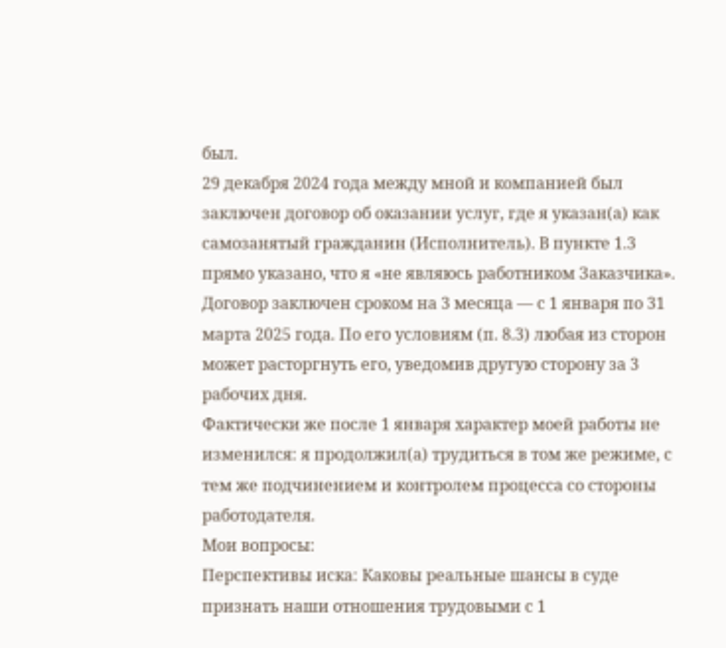был.
29 декабря 2024 года между мной и компанией был заключен договор об оказании услуг, где я указан(а) как самозанятый гражданин (Исполнитель). В пункте 1.3 прямо указано, что я «не являюсь работником Заказчика». Договор заключен сроком на 3 месяца — с 1 января по 31 марта 2025 года. По его условиям (п. 8.3) любая из сторон может расторгнуть его, уведомив другую сторону за 3 рабочих дня.
Фактически же после 1 января характер моей работы не изменился: я продолжил(а) трудиться в том же режиме, с тем же подчинением и контролем процесса со стороны работодателя.
Мои вопросы:
Перспективы иска: Каковы реальные шансы в суде признать наши отношения трудовыми с 1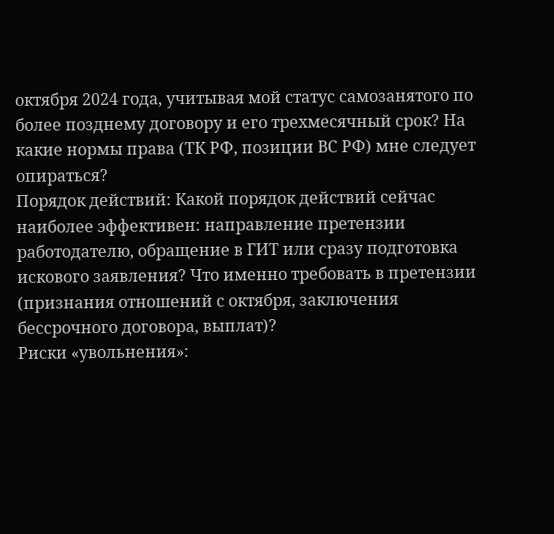октября 2024 года, учитывая мой статус самозанятого по более позднему договору и его трехмесячный срок? На какие нормы права (ТК РФ, позиции ВС РФ) мне следует опираться?
Порядок действий: Какой порядок действий сейчас наиболее эффективен: направление претензии работодателю, обращение в ГИТ или сразу подготовка искового заявления? Что именно требовать в претензии (признания отношений с октября, заключения бессрочного договора, выплат)?
Риски «увольнения»: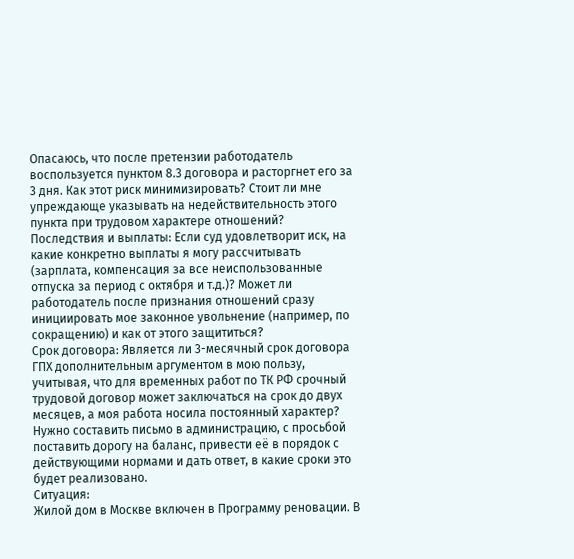Опасаюсь, что после претензии работодатель воспользуется пунктом 8.3 договора и расторгнет его за 3 дня. Как этот риск минимизировать? Стоит ли мне упреждающе указывать на недействительность этого пункта при трудовом характере отношений?
Последствия и выплаты: Если суд удовлетворит иск, на какие конкретно выплаты я могу рассчитывать (зарплата, компенсация за все неиспользованные отпуска за период с октября и т.д.)? Может ли работодатель после признания отношений сразу инициировать мое законное увольнение (например, по сокращению) и как от этого защититься?
Срок договора: Является ли 3-месячный срок договора ГПХ дополнительным аргументом в мою пользу, учитывая, что для временных работ по ТК РФ срочный трудовой договор может заключаться на срок до двух месяцев, а моя работа носила постоянный характер?
Нужно составить письмо в администрацию, с просьбой поставить дорогу на баланс, привести её в порядок с действующими нормами и дать ответ, в какие сроки это будет реализовано.
Ситуация:
Жилой дом в Москве включен в Программу реновации. В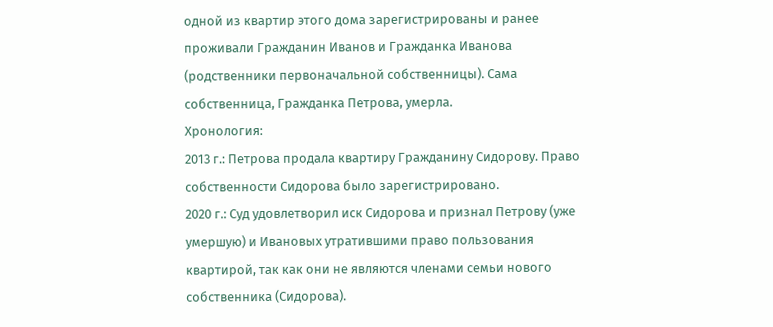одной из квартир этого дома зарегистрированы и ранее проживали Гражданин Иванов и Гражданка Иванова (родственники первоначальной собственницы). Сама собственница, Гражданка Петрова, умерла.
Хронология:
2013 г.: Петрова продала квартиру Гражданину Сидорову. Право собственности Сидорова было зарегистрировано.
2020 г.: Суд удовлетворил иск Сидорова и признал Петрову (уже умершую) и Ивановых утратившими право пользования квартирой, так как они не являются членами семьи нового собственника (Сидорова).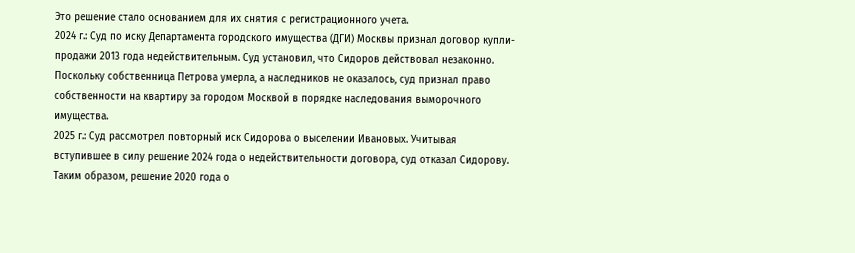Это решение стало основанием для их снятия с регистрационного учета.
2024 г.: Суд по иску Департамента городского имущества (ДГИ) Москвы признал договор купли-продажи 2013 года недействительным. Суд установил, что Сидоров действовал незаконно. Поскольку собственница Петрова умерла, а наследников не оказалось, суд признал право собственности на квартиру за городом Москвой в порядке наследования выморочного имущества.
2025 г.: Суд рассмотрел повторный иск Сидорова о выселении Ивановых. Учитывая вступившее в силу решение 2024 года о недействительности договора, суд отказал Сидорову. Таким образом, решение 2020 года о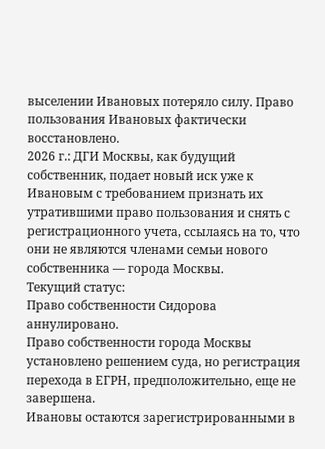выселении Ивановых потеряло силу. Право пользования Ивановых фактически восстановлено.
2026 г.: ДГИ Москвы, как будущий собственник, подает новый иск уже к Ивановым с требованием признать их утратившими право пользования и снять с регистрационного учета, ссылаясь на то, что они не являются членами семьи нового собственника — города Москвы.
Текущий статус:
Право собственности Сидорова аннулировано.
Право собственности города Москвы установлено решением суда, но регистрация перехода в ЕГРН, предположительно, еще не завершена.
Ивановы остаются зарегистрированными в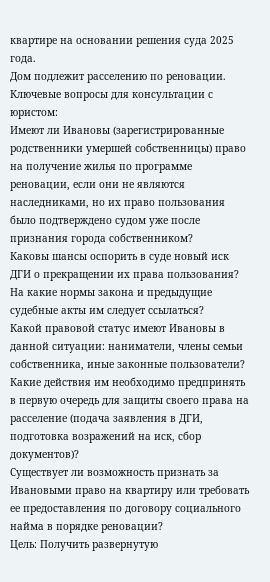квартире на основании решения суда 2025 года.
Дом подлежит расселению по реновации.
Ключевые вопросы для консультации с юристом:
Имеют ли Ивановы (зарегистрированные родственники умершей собственницы) право на получение жилья по программе реновации, если они не являются наследниками, но их право пользования было подтверждено судом уже после признания города собственником?
Каковы шансы оспорить в суде новый иск ДГИ о прекращении их права пользования? На какие нормы закона и предыдущие судебные акты им следует ссылаться?
Какой правовой статус имеют Ивановы в данной ситуации: наниматели, члены семьи собственника, иные законные пользователи?
Какие действия им необходимо предпринять в первую очередь для защиты своего права на расселение (подача заявления в ДГИ, подготовка возражений на иск, сбор документов)?
Существует ли возможность признать за Ивановыми право на квартиру или требовать ее предоставления по договору социального найма в порядке реновации?
Цель: Получить развернутую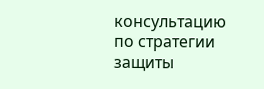консультацию по стратегии защиты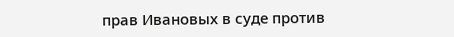прав Ивановых в суде против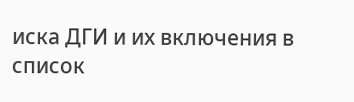иска ДГИ и их включения в список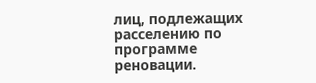лиц, подлежащих расселению по программе реновации.